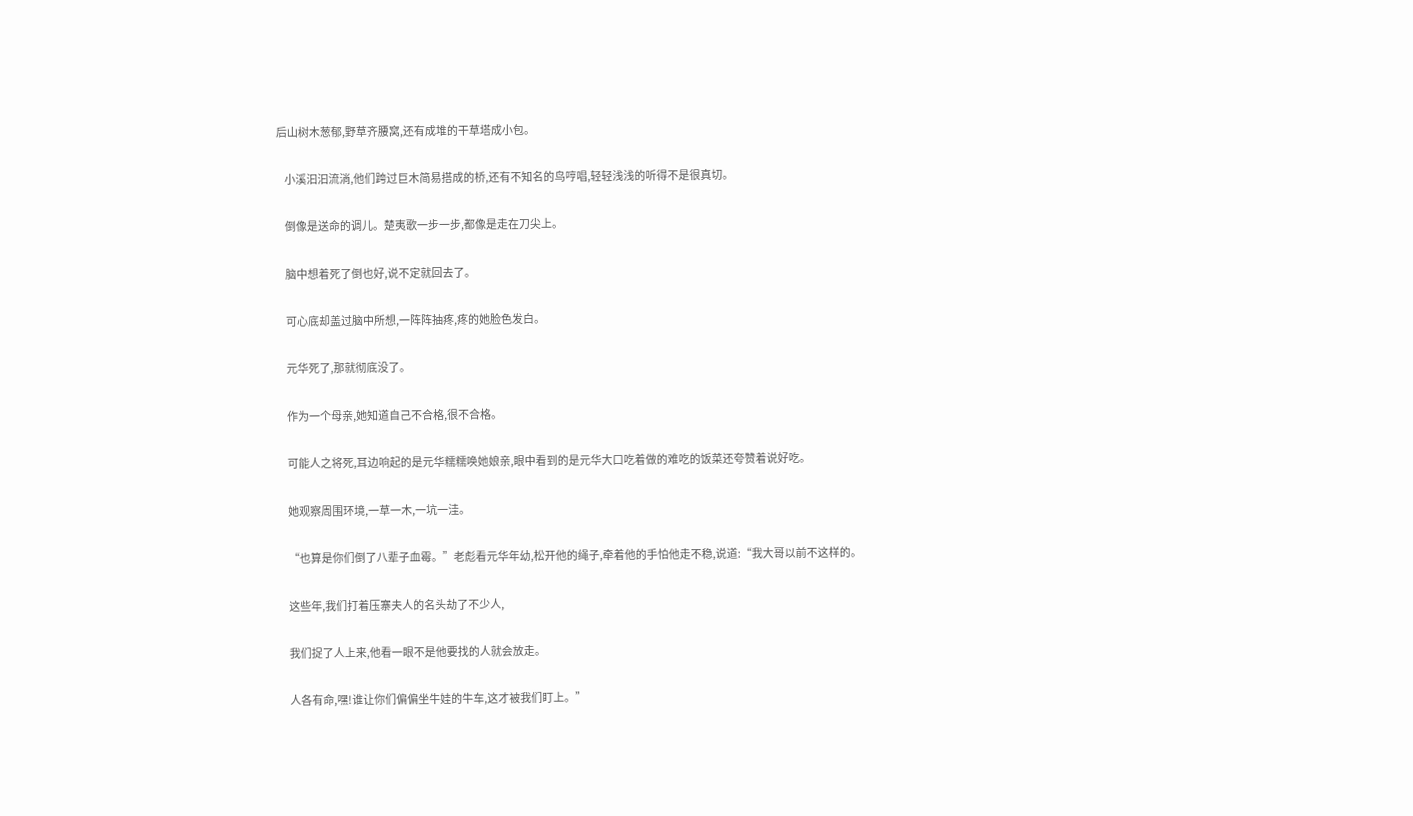后山树木葱郁,野草齐腰窝,还有成堆的干草塔成小包。

    小溪汩汩流淌,他们跨过巨木简易搭成的桥,还有不知名的鸟哼唱,轻轻浅浅的听得不是很真切。

    倒像是送命的调儿。楚夷歌一步一步,都像是走在刀尖上。

    脑中想着死了倒也好,说不定就回去了。

    可心底却盖过脑中所想,一阵阵抽疼,疼的她脸色发白。

    元华死了,那就彻底没了。

    作为一个母亲,她知道自己不合格,很不合格。

    可能人之将死,耳边响起的是元华糯糯唤她娘亲,眼中看到的是元华大口吃着做的难吃的饭菜还夸赞着说好吃。

    她观察周围环境,一草一木,一坑一洼。

    “也算是你们倒了八辈子血霉。”老彪看元华年幼,松开他的绳子,牵着他的手怕他走不稳,说道:“我大哥以前不这样的。

    这些年,我们打着压寨夫人的名头劫了不少人,

    我们捉了人上来,他看一眼不是他要找的人就会放走。

    人各有命,嘿!谁让你们偏偏坐牛娃的牛车,这才被我们盯上。”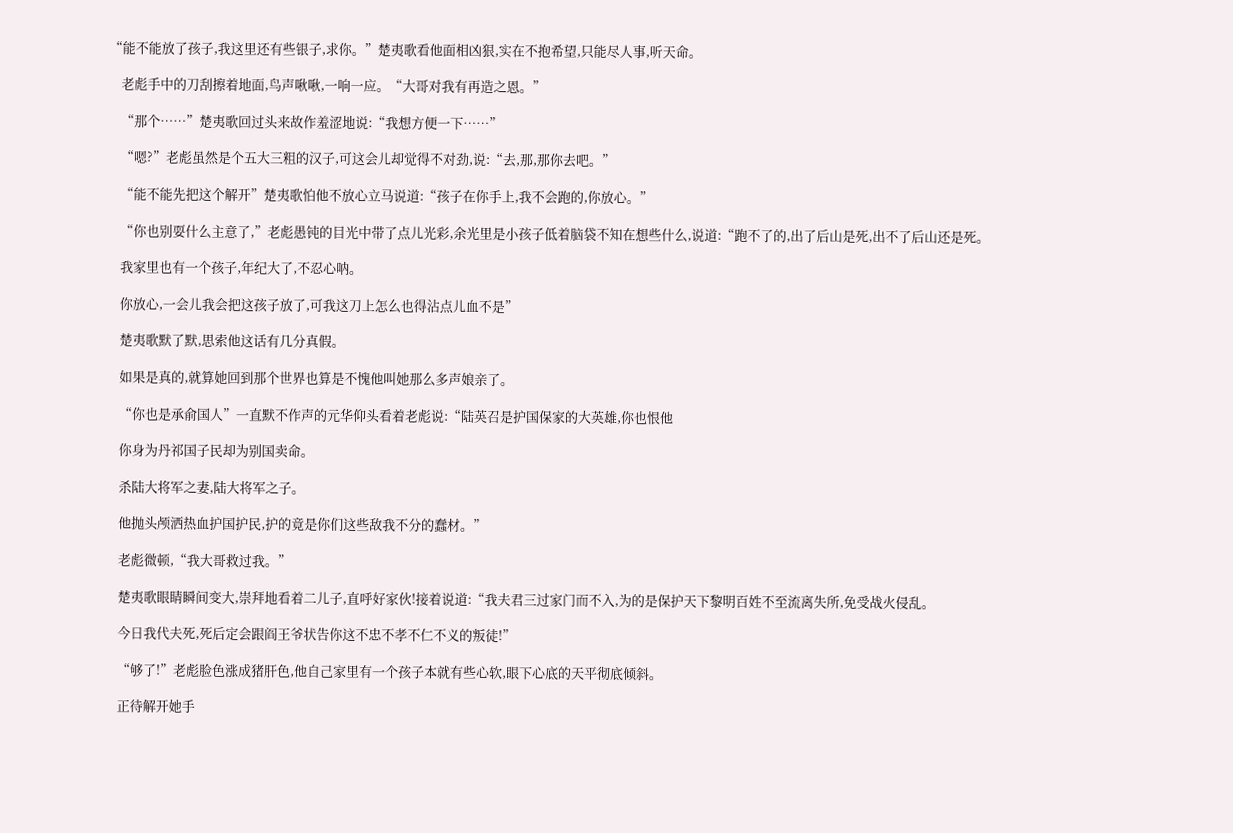“能不能放了孩子,我这里还有些银子,求你。”楚夷歌看他面相凶狠,实在不抱希望,只能尽人事,听天命。

    老彪手中的刀刮擦着地面,鸟声啾啾,一响一应。“大哥对我有再造之恩。”

    “那个……”楚夷歌回过头来故作羞涩地说:“我想方便一下……”

    “嗯?”老彪虽然是个五大三粗的汉子,可这会儿却觉得不对劲,说:“去,那,那你去吧。”

    “能不能先把这个解开”楚夷歌怕他不放心立马说道:“孩子在你手上,我不会跑的,你放心。”

    “你也别耍什么主意了,”老彪愚钝的目光中带了点儿光彩,余光里是小孩子低着脑袋不知在想些什么,说道:“跑不了的,出了后山是死,出不了后山还是死。

    我家里也有一个孩子,年纪大了,不忍心呐。

    你放心,一会儿我会把这孩子放了,可我这刀上怎么也得沾点儿血不是”

    楚夷歌默了默,思索他这话有几分真假。

    如果是真的,就算她回到那个世界也算是不愧他叫她那么多声娘亲了。

    “你也是承俞国人”一直默不作声的元华仰头看着老彪说:“陆英召是护国保家的大英雄,你也恨他

    你身为丹祁国子民却为别国卖命。

    杀陆大将军之妻,陆大将军之子。

    他抛头颅洒热血护国护民,护的竟是你们这些敌我不分的蠢材。”

    老彪微顿,“我大哥救过我。”

    楚夷歌眼睛瞬间变大,崇拜地看着二儿子,直呼好家伙!接着说道:“我夫君三过家门而不入,为的是保护天下黎明百姓不至流离失所,免受战火侵乱。

    今日我代夫死,死后定会跟阎王爷状告你这不忠不孝不仁不义的叛徒!”

    “够了!”老彪脸色涨成猪肝色,他自己家里有一个孩子本就有些心软,眼下心底的天平彻底倾斜。

    正待解开她手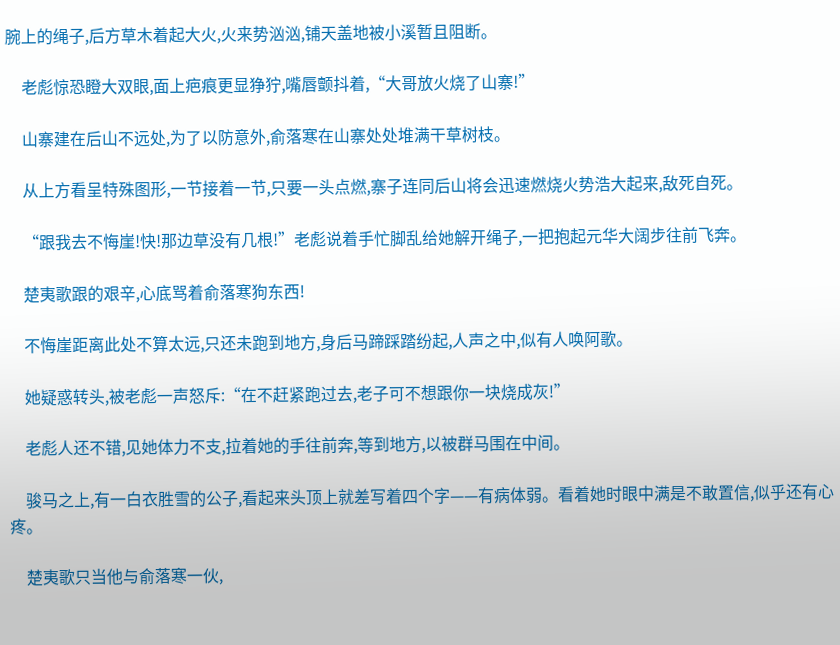腕上的绳子,后方草木着起大火,火来势汹汹,铺天盖地被小溪暂且阻断。

    老彪惊恐瞪大双眼,面上疤痕更显狰狞,嘴唇颤抖着,“大哥放火烧了山寨!”

    山寨建在后山不远处,为了以防意外,俞落寒在山寨处处堆满干草树枝。

    从上方看呈特殊图形,一节接着一节,只要一头点燃,寨子连同后山将会迅速燃烧火势浩大起来,敌死自死。

    “跟我去不悔崖!快!那边草没有几根!”老彪说着手忙脚乱给她解开绳子,一把抱起元华大阔步往前飞奔。

    楚夷歌跟的艰辛,心底骂着俞落寒狗东西!

    不悔崖距离此处不算太远,只还未跑到地方,身后马蹄踩踏纷起,人声之中,似有人唤阿歌。

    她疑惑转头,被老彪一声怒斥:“在不赶紧跑过去,老子可不想跟你一块烧成灰!”

    老彪人还不错,见她体力不支,拉着她的手往前奔,等到地方,以被群马围在中间。

    骏马之上,有一白衣胜雪的公子,看起来头顶上就差写着四个字——有病体弱。看着她时眼中满是不敢置信,似乎还有心疼。

    楚夷歌只当他与俞落寒一伙,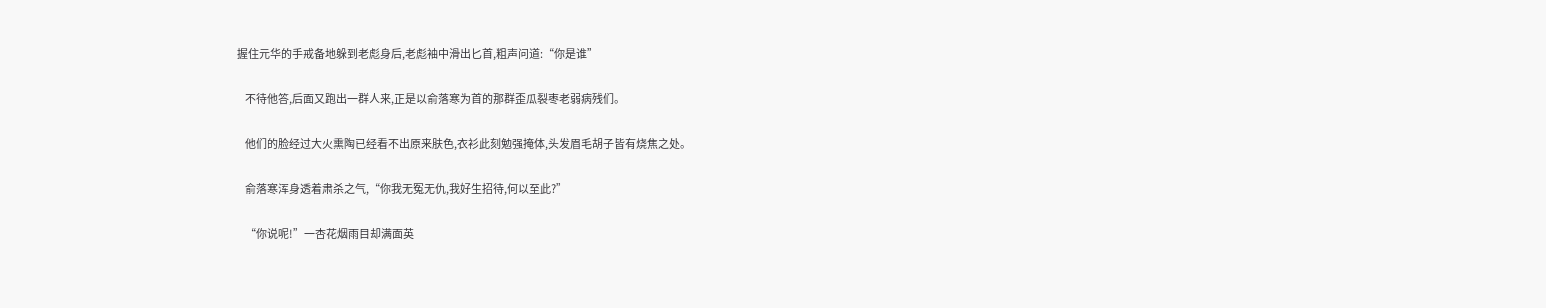握住元华的手戒备地躲到老彪身后,老彪袖中滑出匕首,粗声问道:“你是谁”

    不待他答,后面又跑出一群人来,正是以俞落寒为首的那群歪瓜裂枣老弱病残们。

    他们的脸经过大火熏陶已经看不出原来肤色,衣衫此刻勉强掩体,头发眉毛胡子皆有烧焦之处。

    俞落寒浑身透着肃杀之气,“你我无冤无仇,我好生招待,何以至此?”

    “你说呢!”一杏花烟雨目却满面英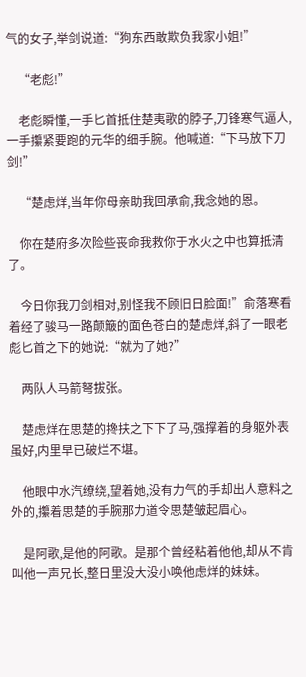气的女子,举剑说道:“狗东西敢欺负我家小姐!”

    “老彪!”

    老彪瞬懂,一手匕首抵住楚夷歌的脖子,刀锋寒气逼人,一手攥紧要跑的元华的细手腕。他喊道:“下马放下刀剑!”

    “楚虑烊,当年你母亲助我回承俞,我念她的恩。

    你在楚府多次险些丧命我救你于水火之中也算抵清了。

    今日你我刀剑相对,别怪我不顾旧日脸面!”俞落寒看着经了骏马一路颠簸的面色苍白的楚虑烊,斜了一眼老彪匕首之下的她说:“就为了她?”

    两队人马箭弩拔张。

    楚虑烊在思楚的搀扶之下下了马,强撑着的身躯外表虽好,内里早已破烂不堪。

    他眼中水汽缭绕,望着她,没有力气的手却出人意料之外的,攥着思楚的手腕那力道令思楚皱起眉心。

    是阿歌,是他的阿歌。是那个曾经粘着他他,却从不肯叫他一声兄长,整日里没大没小唤他虑烊的妹妹。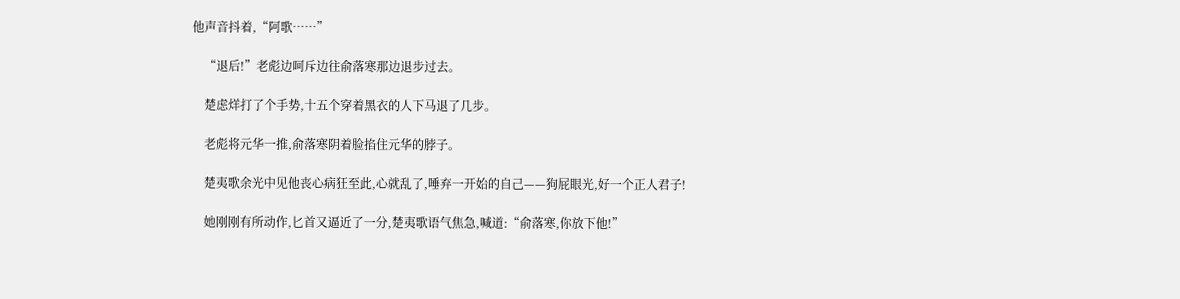他声音抖着,“阿歌……”

    “退后!”老彪边呵斥边往俞落寒那边退步过去。

    楚虑烊打了个手势,十五个穿着黑衣的人下马退了几步。

    老彪将元华一推,俞落寒阴着脸掐住元华的脖子。

    楚夷歌余光中见他丧心病狂至此,心就乱了,唾弃一开始的自己——狗屁眼光,好一个正人君子!

    她刚刚有所动作,匕首又逼近了一分,楚夷歌语气焦急,喊道:“俞落寒,你放下他!”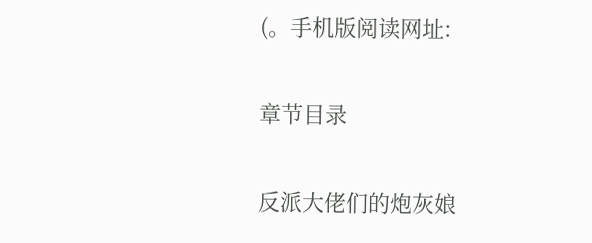(。手机版阅读网址:

章节目录

反派大佬们的炮灰娘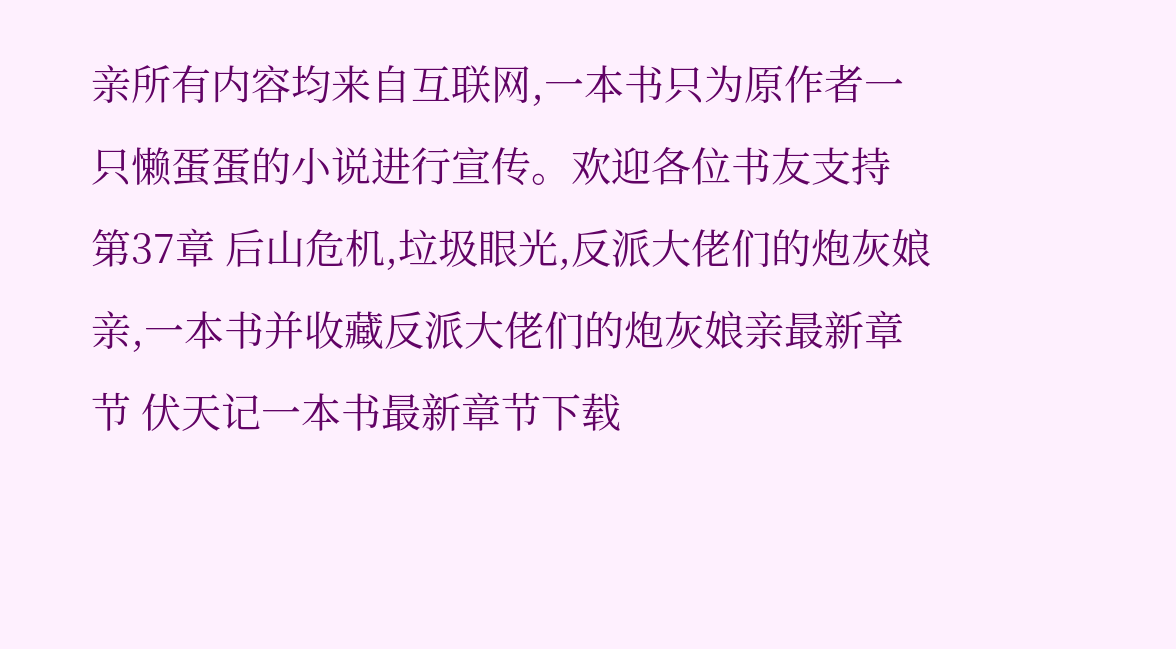亲所有内容均来自互联网,一本书只为原作者一只懒蛋蛋的小说进行宣传。欢迎各位书友支持 第37章 后山危机,垃圾眼光,反派大佬们的炮灰娘亲,一本书并收藏反派大佬们的炮灰娘亲最新章节 伏天记一本书最新章节下载